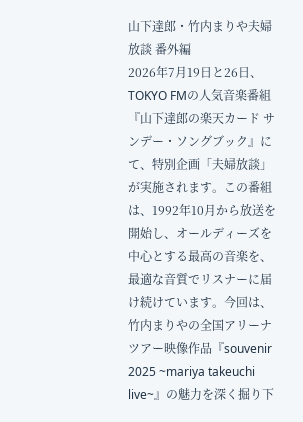山下達郎・竹内まりや夫婦放談 番外編
2026年7月19日と26日、TOKYO FMの人気音楽番組『山下達郎の楽天カード サンデー・ソングブック』にて、特別企画「夫婦放談」が実施されます。この番組は、1992年10月から放送を開始し、オールディーズを中心とする最高の音楽を、最適な音質でリスナーに届け続けています。今回は、竹内まりやの全国アリーナツアー映像作品『souvenir 2025 ~mariya takeuchi live~』の魅力を深く掘り下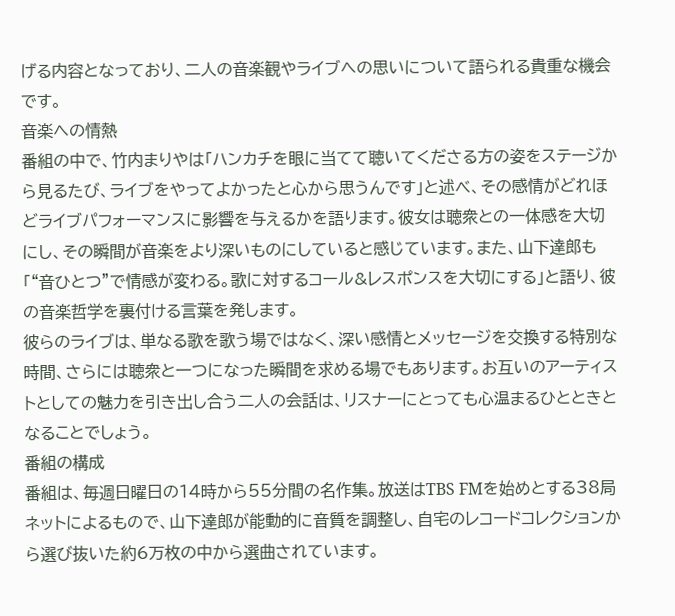げる内容となっており、二人の音楽観やライブへの思いについて語られる貴重な機会です。
音楽への情熱
番組の中で、竹内まりやは「ハンカチを眼に当てて聴いてくださる方の姿をステージから見るたび、ライブをやってよかったと心から思うんです」と述べ、その感情がどれほどライブパフォーマンスに影響を与えるかを語ります。彼女は聴衆との一体感を大切にし、その瞬間が音楽をより深いものにしていると感じています。また、山下達郎も「“音ひとつ”で情感が変わる。歌に対するコール&レスポンスを大切にする」と語り、彼の音楽哲学を裏付ける言葉を発します。
彼らのライブは、単なる歌を歌う場ではなく、深い感情とメッセージを交換する特別な時間、さらには聴衆と一つになった瞬間を求める場でもあります。お互いのアーティストとしての魅力を引き出し合う二人の会話は、リスナーにとっても心温まるひとときとなることでしょう。
番組の構成
番組は、毎週日曜日の14時から55分間の名作集。放送はTBS FMを始めとする38局ネットによるもので、山下達郎が能動的に音質を調整し、自宅のレコードコレクションから選び抜いた約6万枚の中から選曲されています。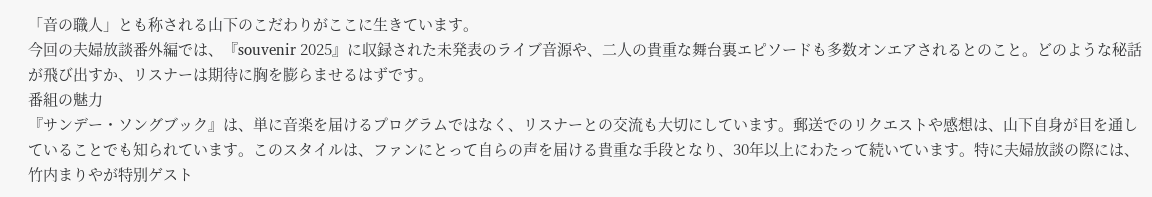「音の職人」とも称される山下のこだわりがここに生きています。
今回の夫婦放談番外編では、『souvenir 2025』に収録された未発表のライブ音源や、二人の貴重な舞台裏エピソードも多数オンエアされるとのこと。どのような秘話が飛び出すか、リスナーは期待に胸を膨らませるはずです。
番組の魅力
『サンデー・ソングブック』は、単に音楽を届けるプログラムではなく、リスナーとの交流も大切にしています。郵送でのリクエストや感想は、山下自身が目を通していることでも知られています。このスタイルは、ファンにとって自らの声を届ける貴重な手段となり、30年以上にわたって続いています。特に夫婦放談の際には、竹内まりやが特別ゲスト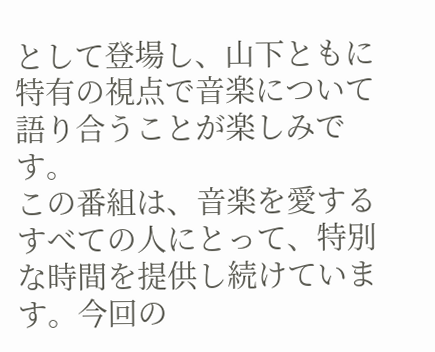として登場し、山下ともに特有の視点で音楽について語り合うことが楽しみです。
この番組は、音楽を愛するすべての人にとって、特別な時間を提供し続けています。今回の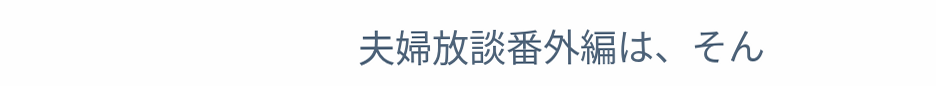夫婦放談番外編は、そん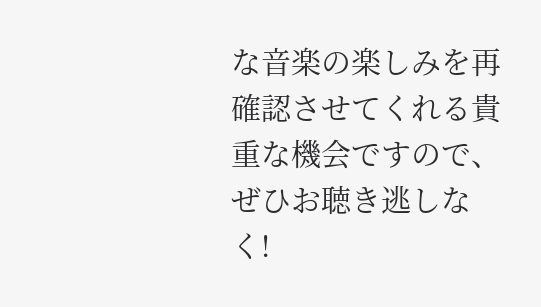な音楽の楽しみを再確認させてくれる貴重な機会ですので、ぜひお聴き逃しなく!